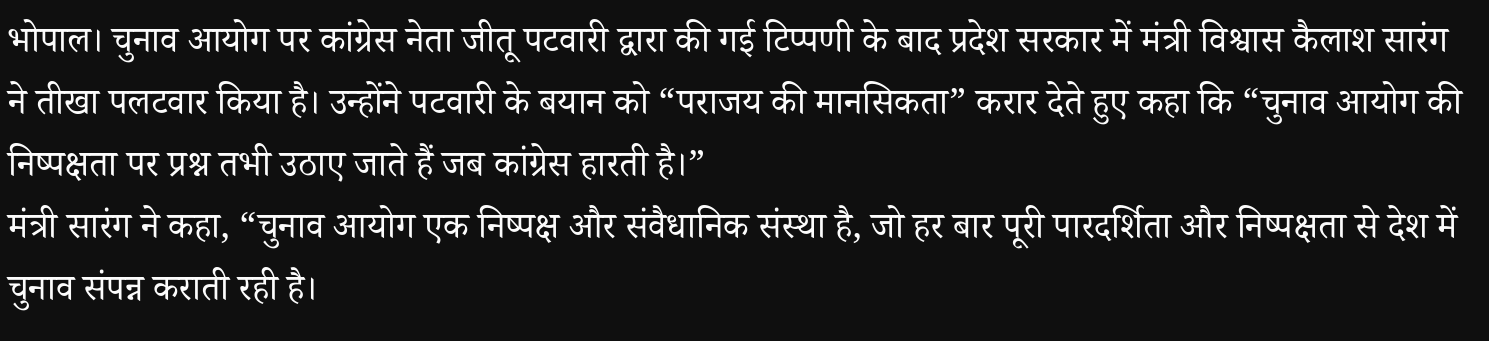भोपाल। चुनाव आयोग पर कांग्रेस नेता जीतू पटवारी द्वारा की गई टिप्पणी के बाद प्रदेश सरकार में मंत्री विश्वास कैलाश सारंग ने तीखा पलटवार किया है। उन्होंने पटवारी के बयान को “पराजय की मानसिकता” करार देते हुए कहा कि “चुनाव आयोग की निष्पक्षता पर प्रश्न तभी उठाए जाते हैं जब कांग्रेस हारती है।”
मंत्री सारंग ने कहा, “चुनाव आयोग एक निष्पक्ष और संवैधानिक संस्था है, जो हर बार पूरी पारदर्शिता और निष्पक्षता से देश में चुनाव संपन्न कराती रही है।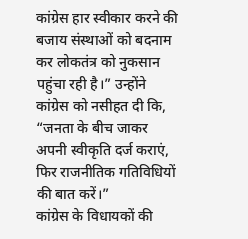कांग्रेस हार स्वीकार करने की बजाय संस्थाओं को बदनाम कर लोकतंत्र को नुकसान पहुंचा रही है।” उन्होंने कांग्रेस को नसीहत दी कि, “जनता के बीच जाकर अपनी स्वीकृति दर्ज कराएं, फिर राजनीतिक गतिविधियों की बात करें।”
कांग्रेस के विधायकों की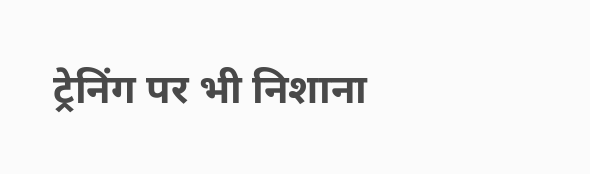ट्रेनिंग पर भी निशाना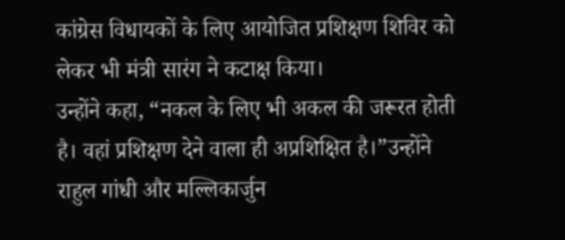कांग्रेस विधायकों के लिए आयोजित प्रशिक्षण शिविर को लेकर भी मंत्री सारंग ने कटाक्ष किया।
उन्होंने कहा, “नकल के लिए भी अकल की जरूरत होती है। वहां प्रशिक्षण देने वाला ही अप्रशिक्षित है।”उन्होंने राहुल गांधी और मल्लिकार्जुन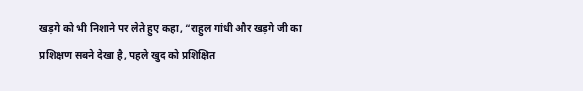खड़गे को भी निशाने पर लेते हुए कहा, “राहुल गांधी और खड़गे जी का प्रशिक्षण सबने देखा है, पहले खुद को प्रशिक्षित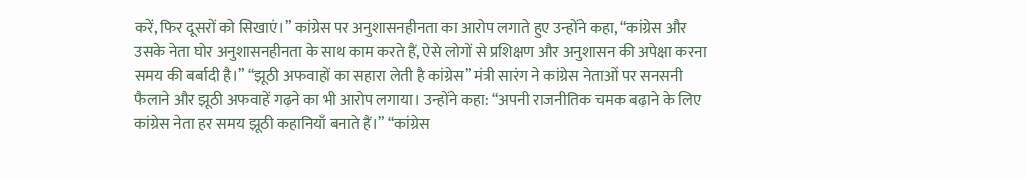करें, फिर दूसरों को सिखाएं।” कांग्रेस पर अनुशासनहीनता का आरोप लगाते हुए उन्होंने कहा, “कांग्रेस और उसके नेता घोर अनुशासनहीनता के साथ काम करते हैं, ऐसे लोगों से प्रशिक्षण और अनुशासन की अपेक्षा करना समय की बर्बादी है।” “झूठी अफवाहों का सहारा लेती है कांग्रेस” मंत्री सारंग ने कांग्रेस नेताओं पर सनसनी फैलाने और झूठी अफवाहें गढ़ने का भी आरोप लगाया। उन्होंने कहा: “अपनी राजनीतिक चमक बढ़ाने के लिए कांग्रेस नेता हर समय झूठी कहानियाँ बनाते हैं।” “कांग्रेस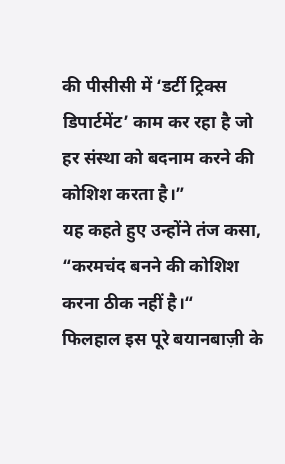की पीसीसी में ‘डर्टी ट्रिक्स डिपार्टमेंट’ काम कर रहा है जो हर संस्था को बदनाम करने की कोशिश करता है।”
यह कहते हुए उन्होंने तंज कसा, “करमचंद बनने की कोशिश करना ठीक नहीं है।“
फिलहाल इस पूरे बयानबाज़ी के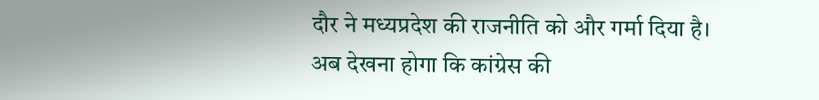दौर ने मध्यप्रदेश की राजनीति को और गर्मा दिया है।
अब देखना होगा कि कांग्रेस की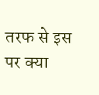तरफ से इस पर क्या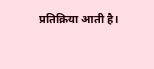प्रतिक्रिया आती है।